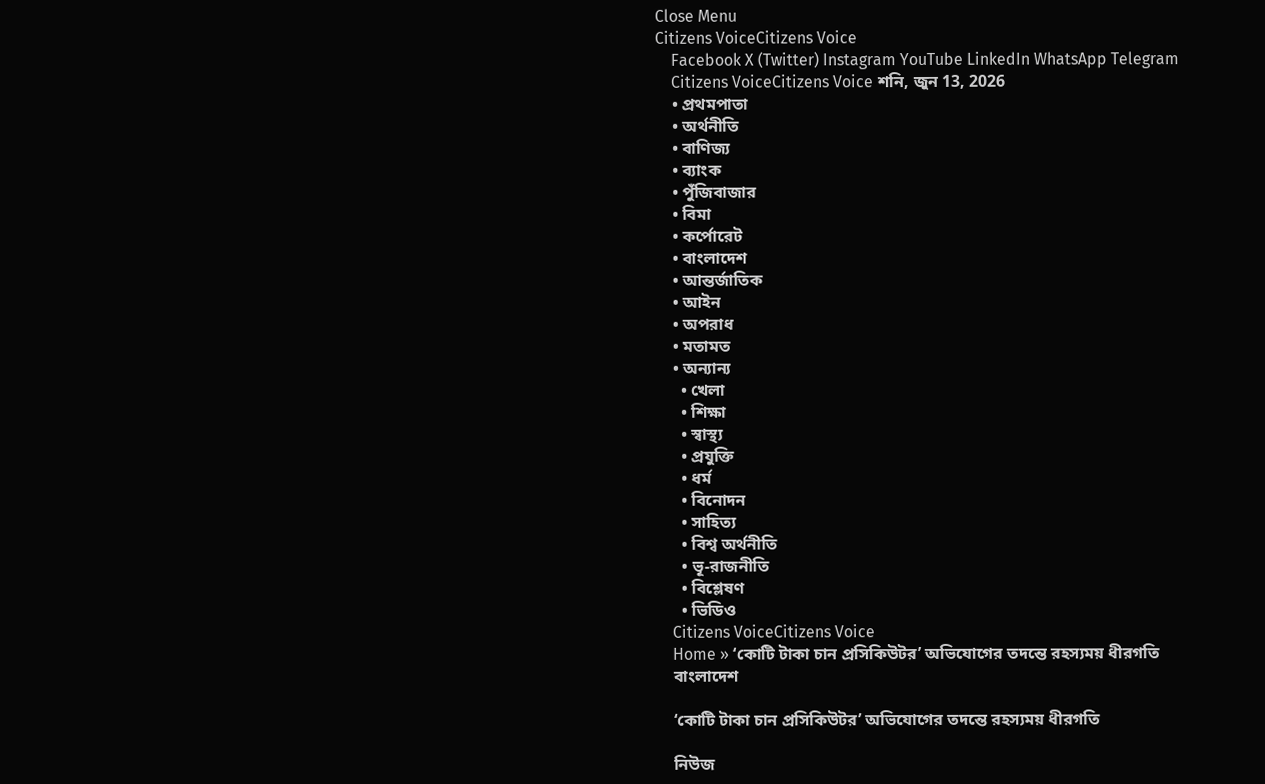Close Menu
Citizens VoiceCitizens Voice
    Facebook X (Twitter) Instagram YouTube LinkedIn WhatsApp Telegram
    Citizens VoiceCitizens Voice শনি, জুন 13, 2026
    • প্রথমপাতা
    • অর্থনীতি
    • বাণিজ্য
    • ব্যাংক
    • পুঁজিবাজার
    • বিমা
    • কর্পোরেট
    • বাংলাদেশ
    • আন্তর্জাতিক
    • আইন
    • অপরাধ
    • মতামত
    • অন্যান্য
      • খেলা
      • শিক্ষা
      • স্বাস্থ্য
      • প্রযুক্তি
      • ধর্ম
      • বিনোদন
      • সাহিত্য
      • বিশ্ব অর্থনীতি
      • ভূ-রাজনীতি
      • বিশ্লেষণ
      • ভিডিও
    Citizens VoiceCitizens Voice
    Home » ‘কোটি টাকা চান প্রসিকিউটর’ অভিযোগের তদন্তে রহস্যময় ধীরগতি
    বাংলাদেশ

    ‘কোটি টাকা চান প্রসিকিউটর’ অভিযোগের তদন্তে রহস্যময় ধীরগতি

    নিউজ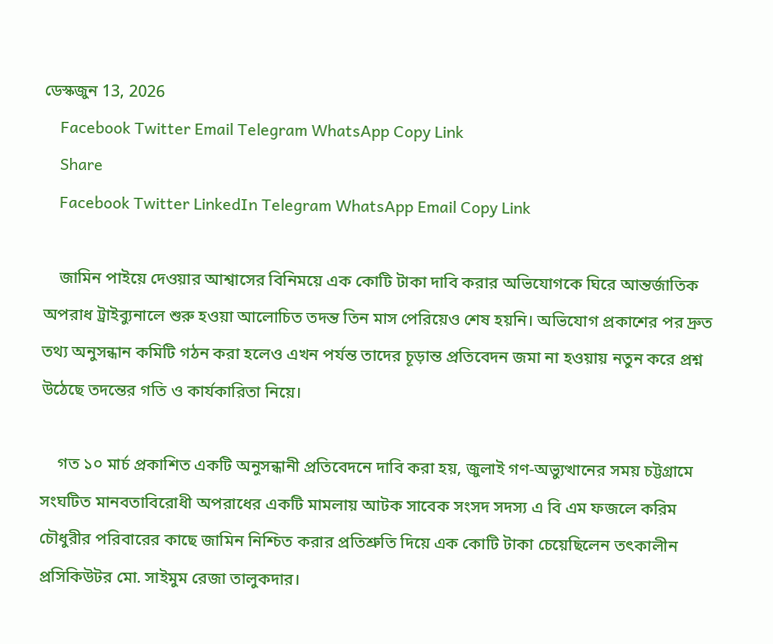ডেস্কজুন 13, 2026
    Facebook Twitter Email Telegram WhatsApp Copy Link
    Share
    Facebook Twitter LinkedIn Telegram WhatsApp Email Copy Link

    জামিন পাইয়ে দেওয়ার আশ্বাসের বিনিময়ে এক কোটি টাকা দাবি করার অভিযোগকে ঘিরে আন্তর্জাতিক অপরাধ ট্রাইব্যুনালে শুরু হওয়া আলোচিত তদন্ত তিন মাস পেরিয়েও শেষ হয়নি। অভিযোগ প্রকাশের পর দ্রুত তথ্য অনুসন্ধান কমিটি গঠন করা হলেও এখন পর্যন্ত তাদের চূড়ান্ত প্রতিবেদন জমা না হওয়ায় নতুন করে প্রশ্ন উঠেছে তদন্তের গতি ও কার্যকারিতা নিয়ে।

    গত ১০ মার্চ প্রকাশিত একটি অনুসন্ধানী প্রতিবেদনে দাবি করা হয়, জুলাই গণ-অভ্যুত্থানের সময় চট্টগ্রামে সংঘটিত মানবতাবিরোধী অপরাধের একটি মামলায় আটক সাবেক সংসদ সদস্য এ বি এম ফজলে করিম চৌধুরীর পরিবারের কাছে জামিন নিশ্চিত করার প্রতিশ্রুতি দিয়ে এক কোটি টাকা চেয়েছিলেন তৎকালীন প্রসিকিউটর মো. সাইমুম রেজা তালুকদার।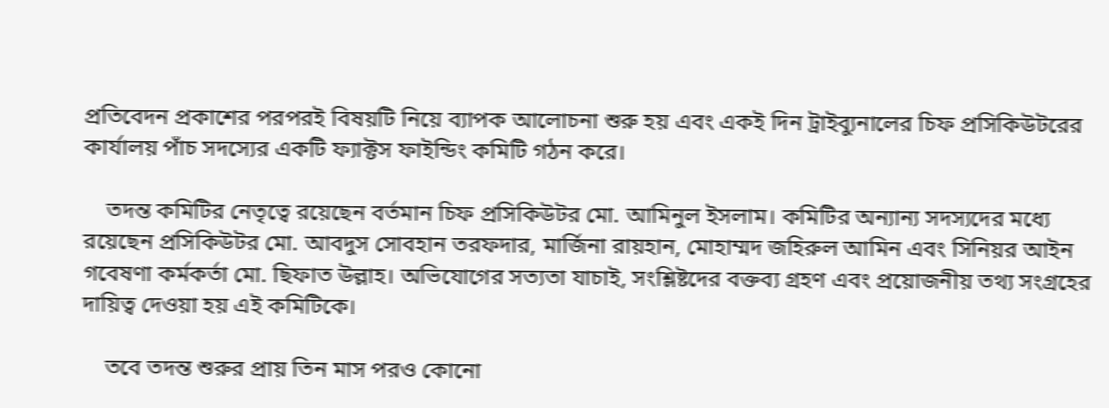প্রতিবেদন প্রকাশের পরপরই বিষয়টি নিয়ে ব্যাপক আলোচনা শুরু হয় এবং একই দিন ট্রাইব্যুনালের চিফ প্রসিকিউটরের কার্যালয় পাঁচ সদস্যের একটি ফ্যাক্টস ফাইন্ডিং কমিটি গঠন করে।

    তদন্ত কমিটির নেতৃত্বে রয়েছেন বর্তমান চিফ প্রসিকিউটর মো. আমিনুল ইসলাম। কমিটির অন্যান্য সদস্যদের মধ্যে রয়েছেন প্রসিকিউটর মো. আবদুস সোবহান তরফদার, মার্জিনা রায়হান, মোহাম্মদ জহিরুল আমিন এবং সিনিয়র আইন গবেষণা কর্মকর্তা মো. ছিফাত উল্লাহ। অভিযোগের সত্যতা যাচাই, সংশ্লিষ্টদের বক্তব্য গ্রহণ এবং প্রয়োজনীয় তথ্য সংগ্রহের দায়িত্ব দেওয়া হয় এই কমিটিকে।

    তবে তদন্ত শুরুর প্রায় তিন মাস পরও কোনো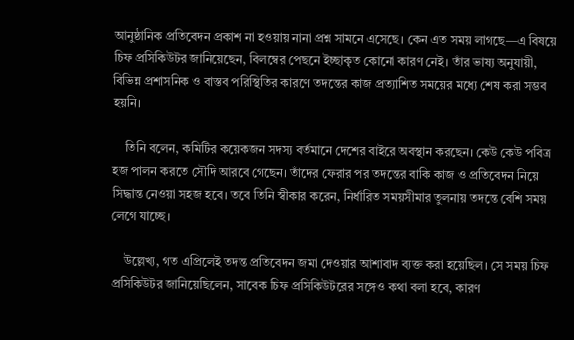আনুষ্ঠানিক প্রতিবেদন প্রকাশ না হওয়ায় নানা প্রশ্ন সামনে এসেছে। কেন এত সময় লাগছে—এ বিষয়ে চিফ প্রসিকিউটর জানিয়েছেন, বিলম্বের পেছনে ইচ্ছাকৃত কোনো কারণ নেই। তাঁর ভাষ্য অনুযায়ী, বিভিন্ন প্রশাসনিক ও বাস্তব পরিস্থিতির কারণে তদন্তের কাজ প্রত্যাশিত সময়ের মধ্যে শেষ করা সম্ভব হয়নি।

    তিনি বলেন, কমিটির কয়েকজন সদস্য বর্তমানে দেশের বাইরে অবস্থান করছেন। কেউ কেউ পবিত্র হজ পালন করতে সৌদি আরবে গেছেন। তাঁদের ফেরার পর তদন্তের বাকি কাজ ও প্রতিবেদন নিয়ে সিদ্ধান্ত নেওয়া সহজ হবে। তবে তিনি স্বীকার করেন, নির্ধারিত সময়সীমার তুলনায় তদন্তে বেশি সময় লেগে যাচ্ছে।

    উল্লেখ্য, গত এপ্রিলেই তদন্ত প্রতিবেদন জমা দেওয়ার আশাবাদ ব্যক্ত করা হয়েছিল। সে সময় চিফ প্রসিকিউটর জানিয়েছিলেন, সাবেক চিফ প্রসিকিউটরের সঙ্গেও কথা বলা হবে, কারণ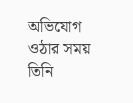অভিযোগ ওঠার সময় তিনি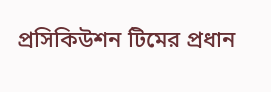প্রসিকিউশন টিমের প্রধান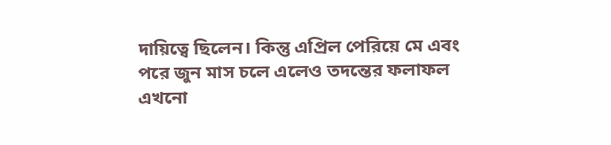দায়িত্বে ছিলেন। কিন্তু এপ্রিল পেরিয়ে মে এবং পরে জুন মাস চলে এলেও তদন্তের ফলাফল এখনো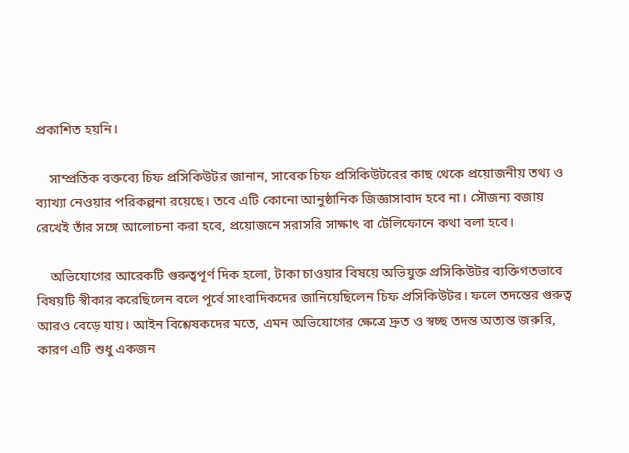প্রকাশিত হয়নি।

    সাম্প্রতিক বক্তব্যে চিফ প্রসিকিউটর জানান, সাবেক চিফ প্রসিকিউটরের কাছ থেকে প্রয়োজনীয় তথ্য ও ব্যাখ্যা নেওয়ার পরিকল্পনা রয়েছে। তবে এটি কোনো আনুষ্ঠানিক জিজ্ঞাসাবাদ হবে না। সৌজন্য বজায় রেখেই তাঁর সঙ্গে আলোচনা করা হবে, প্রয়োজনে সরাসরি সাক্ষাৎ বা টেলিফোনে কথা বলা হবে।

    অভিযোগের আরেকটি গুরুত্বপূর্ণ দিক হলো, টাকা চাওয়ার বিষয়ে অভিযুক্ত প্রসিকিউটর ব্যক্তিগতভাবে বিষয়টি স্বীকার করেছিলেন বলে পূর্বে সাংবাদিকদের জানিয়েছিলেন চিফ প্রসিকিউটর। ফলে তদন্তের গুরুত্ব আরও বেড়ে যায়। আইন বিশ্লেষকদের মতে, এমন অভিযোগের ক্ষেত্রে দ্রুত ও স্বচ্ছ তদন্ত অত্যন্ত জরুরি, কারণ এটি শুধু একজন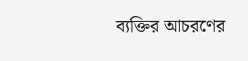ব্যক্তির আচরণের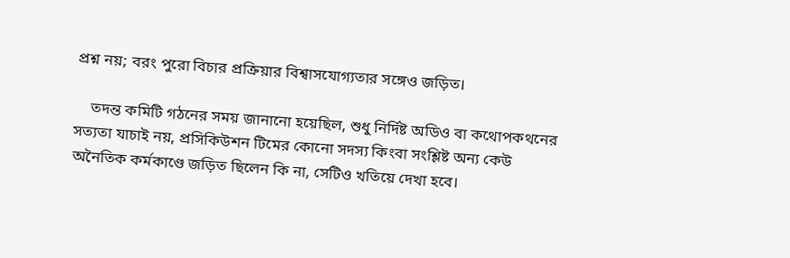প্রশ্ন নয়; বরং পুরো বিচার প্রক্রিয়ার বিশ্বাসযোগ্যতার সঙ্গেও জড়িত।

    তদন্ত কমিটি গঠনের সময় জানানো হয়েছিল, শুধু নির্দিষ্ট অডিও বা কথোপকথনের সত্যতা যাচাই নয়, প্রসিকিউশন টিমের কোনো সদস্য কিংবা সংশ্লিষ্ট অন্য কেউ অনৈতিক কর্মকাণ্ডে জড়িত ছিলেন কি না, সেটিও খতিয়ে দেখা হবে।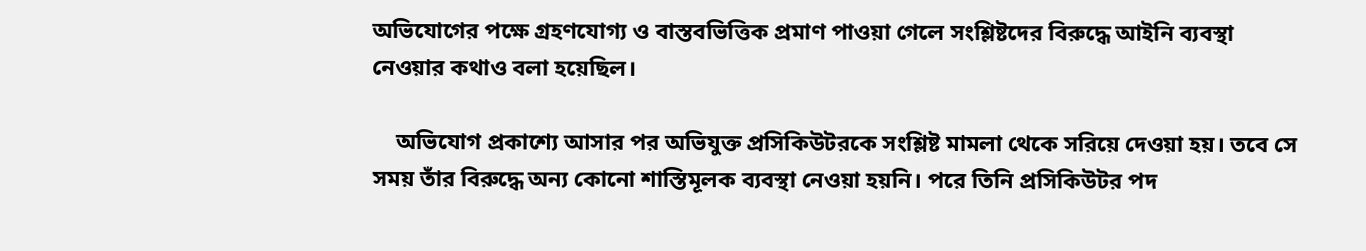অভিযোগের পক্ষে গ্রহণযোগ্য ও বাস্তবভিত্তিক প্রমাণ পাওয়া গেলে সংশ্লিষ্টদের বিরুদ্ধে আইনি ব্যবস্থা নেওয়ার কথাও বলা হয়েছিল।

    অভিযোগ প্রকাশ্যে আসার পর অভিযুক্ত প্রসিকিউটরকে সংশ্লিষ্ট মামলা থেকে সরিয়ে দেওয়া হয়। তবে সে সময় তাঁর বিরুদ্ধে অন্য কোনো শাস্তিমূলক ব্যবস্থা নেওয়া হয়নি। পরে তিনি প্রসিকিউটর পদ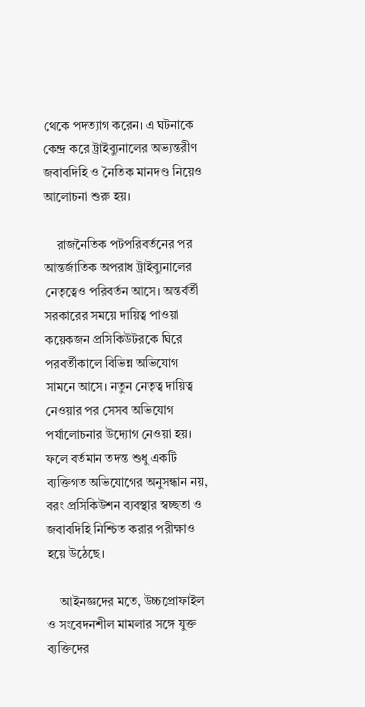থেকে পদত্যাগ করেন। এ ঘটনাকে কেন্দ্র করে ট্রাইব্যুনালের অভ্যন্তরীণ জবাবদিহি ও নৈতিক মানদণ্ড নিয়েও আলোচনা শুরু হয়।

    রাজনৈতিক পটপরিবর্তনের পর আন্তর্জাতিক অপরাধ ট্রাইব্যুনালের নেতৃত্বেও পরিবর্তন আসে। অন্তর্বর্তী সরকারের সময়ে দায়িত্ব পাওয়া কয়েকজন প্রসিকিউটরকে ঘিরে পরবর্তীকালে বিভিন্ন অভিযোগ সামনে আসে। নতুন নেতৃত্ব দায়িত্ব নেওয়ার পর সেসব অভিযোগ পর্যালোচনার উদ্যোগ নেওয়া হয়। ফলে বর্তমান তদন্ত শুধু একটি ব্যক্তিগত অভিযোগের অনুসন্ধান নয়, বরং প্রসিকিউশন ব্যবস্থার স্বচ্ছতা ও জবাবদিহি নিশ্চিত করার পরীক্ষাও হয়ে উঠেছে।

    আইনজ্ঞদের মতে, উচ্চপ্রোফাইল ও সংবেদনশীল মামলার সঙ্গে যুক্ত ব্যক্তিদের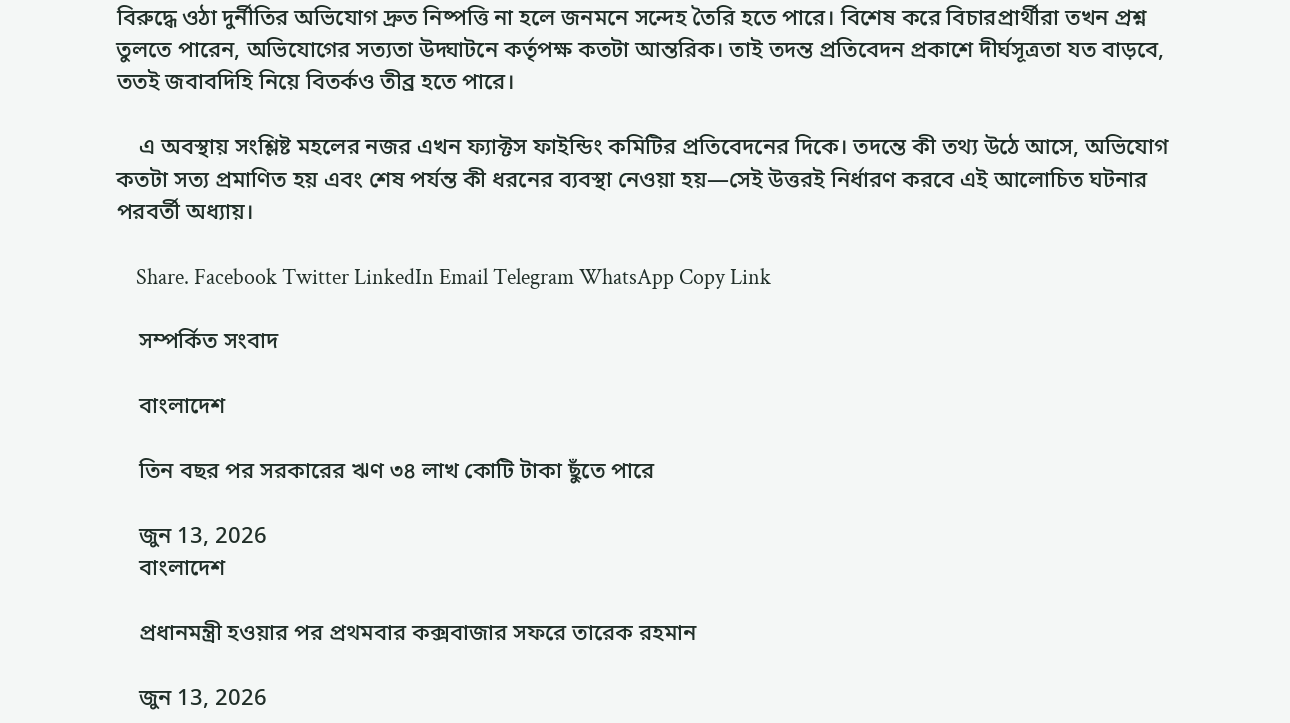বিরুদ্ধে ওঠা দুর্নীতির অভিযোগ দ্রুত নিষ্পত্তি না হলে জনমনে সন্দেহ তৈরি হতে পারে। বিশেষ করে বিচারপ্রার্থীরা তখন প্রশ্ন তুলতে পারেন, অভিযোগের সত্যতা উদ্ঘাটনে কর্তৃপক্ষ কতটা আন্তরিক। তাই তদন্ত প্রতিবেদন প্রকাশে দীর্ঘসূত্রতা যত বাড়বে, ততই জবাবদিহি নিয়ে বিতর্কও তীব্র হতে পারে।

    এ অবস্থায় সংশ্লিষ্ট মহলের নজর এখন ফ্যাক্টস ফাইন্ডিং কমিটির প্রতিবেদনের দিকে। তদন্তে কী তথ্য উঠে আসে, অভিযোগ কতটা সত্য প্রমাণিত হয় এবং শেষ পর্যন্ত কী ধরনের ব্যবস্থা নেওয়া হয়—সেই উত্তরই নির্ধারণ করবে এই আলোচিত ঘটনার পরবর্তী অধ্যায়।

    Share. Facebook Twitter LinkedIn Email Telegram WhatsApp Copy Link

    সম্পর্কিত সংবাদ

    বাংলাদেশ

    তিন বছর পর সরকারের ঋণ ৩৪ লাখ কোটি টাকা ছুঁতে পারে

    জুন 13, 2026
    বাংলাদেশ

    প্রধানমন্ত্রী হওয়ার পর প্রথমবার কক্সবাজার সফরে তারেক রহমান

    জুন 13, 2026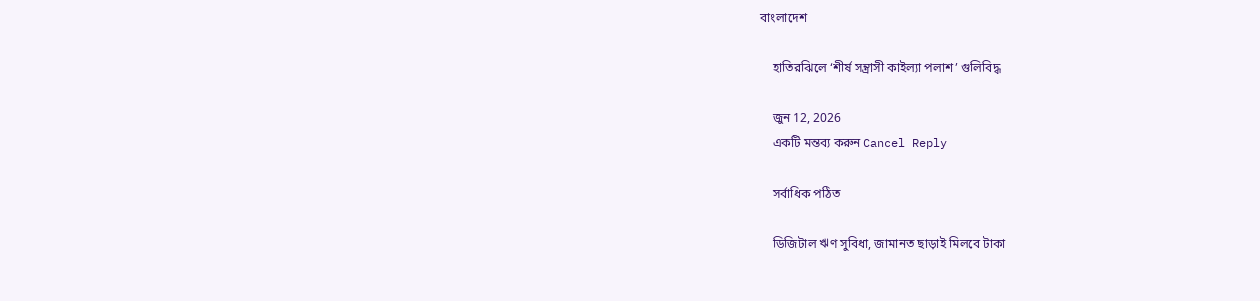বাংলাদেশ

    হাতিরঝিলে ‘শীর্ষ সন্ত্রাসী কাইল্যা পলাশ’ গুলিবিদ্ধ

    জুন 12, 2026
    একটি মন্তব্য করুন Cancel Reply

    সর্বাধিক পঠিত

    ডিজিটাল ঋণ সুবিধা, জামানত ছাড়াই মিলবে টাকা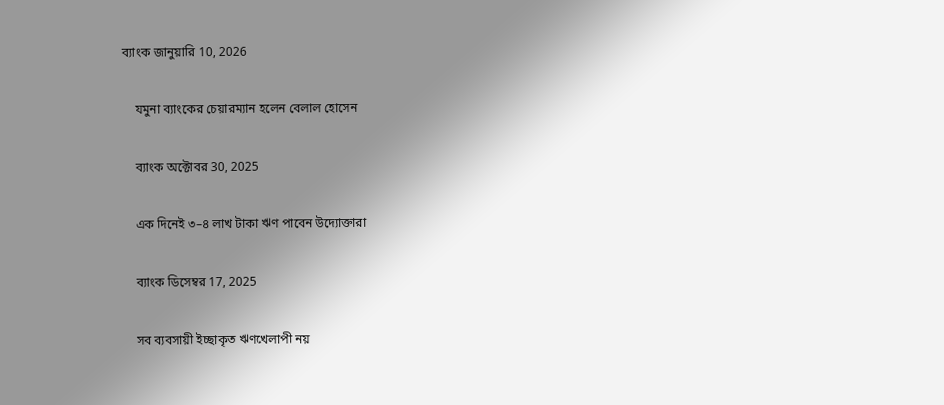ব্যাংক জানুয়ারি 10, 2026

    যমুনা ব্যাংকের চেয়ারম্যান হলেন বেলাল হোসেন

    ব্যাংক অক্টোবর 30, 2025

    এক দিনেই ৩–৪ লাখ টাকা ঋণ পাবেন উদ্যোক্তারা

    ব্যাংক ডিসেম্বর 17, 2025

    সব ব্যবসায়ী ইচ্ছাকৃত ঋণখেলাপী নয়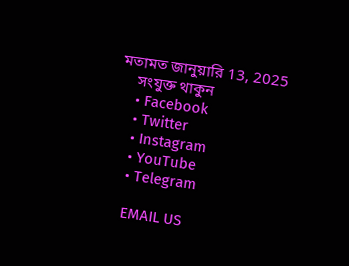মতামত জানুয়ারি 13, 2025
    সংযুক্ত থাকুন
    • Facebook
    • Twitter
    • Instagram
    • YouTube
    • Telegram

    EMAIL US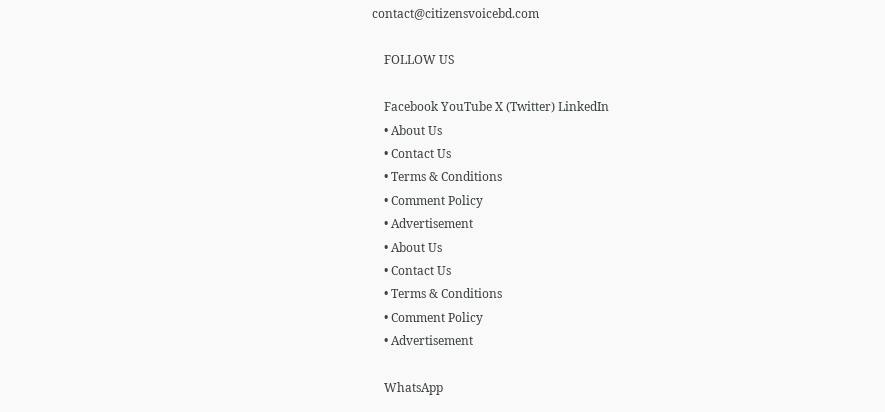contact@citizensvoicebd.com

    FOLLOW US

    Facebook YouTube X (Twitter) LinkedIn
    • About Us
    • Contact Us
    • Terms & Conditions
    • Comment Policy
    • Advertisement
    • About Us
    • Contact Us
    • Terms & Conditions
    • Comment Policy
    • Advertisement

    WhatsApp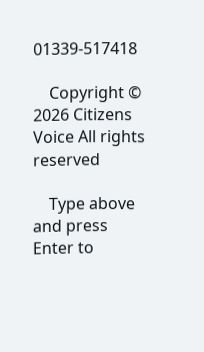01339-517418

    Copyright © 2026 Citizens Voice All rights reserved

    Type above and press Enter to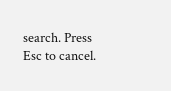search. Press Esc to cancel.